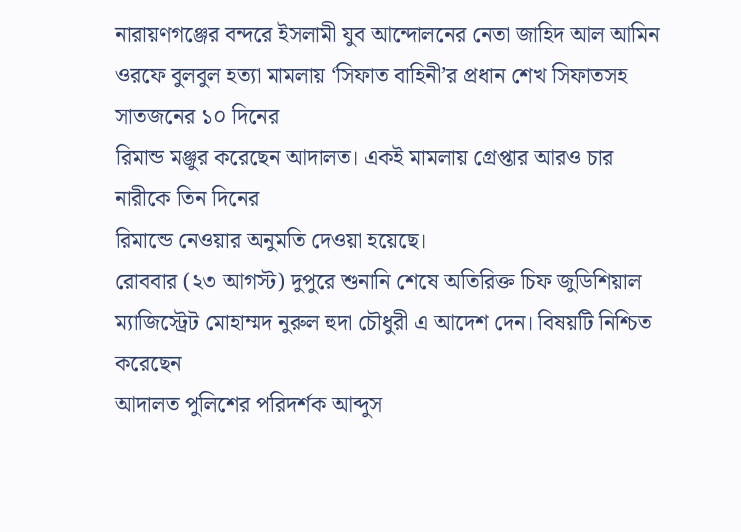নারায়ণগঞ্জের বন্দরে ইসলামী যুব আন্দোলনের নেতা জাহিদ আল আমিন
ওরফে বুলবুল হত্যা মামলায় ‘সিফাত বাহিনী’র প্রধান শেখ সিফাতসহ সাতজনের ১০ দিনের
রিমান্ড মঞ্জুর করেছেন আদালত। একই মামলায় গ্রেপ্তার আরও চার নারীকে তিন দিনের
রিমান্ডে নেওয়ার অনুমতি দেওয়া হয়েছে।
রোববার (২৩ আগস্ট) দুপুরে শুনানি শেষে অতিরিক্ত চিফ জুডিশিয়াল
ম্যাজিস্ট্রেট মোহাম্মদ নুরুল হুদা চৌধুরী এ আদেশ দেন। বিষয়টি নিশ্চিত করেছেন
আদালত পুলিশের পরিদর্শক আব্দুস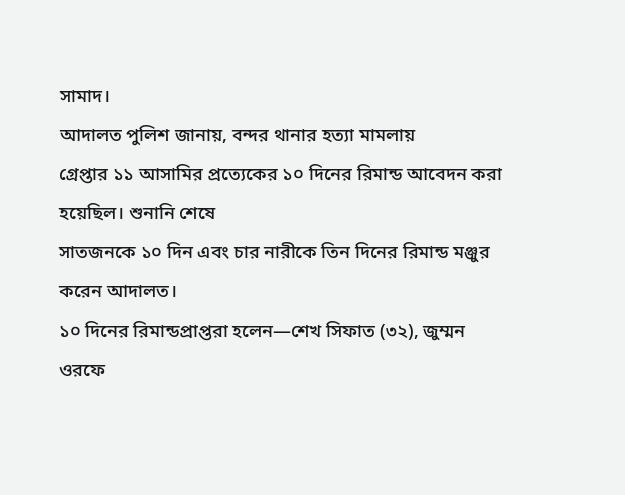সামাদ।
আদালত পুলিশ জানায়, বন্দর থানার হত্যা মামলায়
গ্রেপ্তার ১১ আসামির প্রত্যেকের ১০ দিনের রিমান্ড আবেদন করা হয়েছিল। শুনানি শেষে
সাতজনকে ১০ দিন এবং চার নারীকে তিন দিনের রিমান্ড মঞ্জুর করেন আদালত।
১০ দিনের রিমান্ডপ্রাপ্তরা হলেন—শেখ সিফাত (৩২), জুম্মন
ওরফে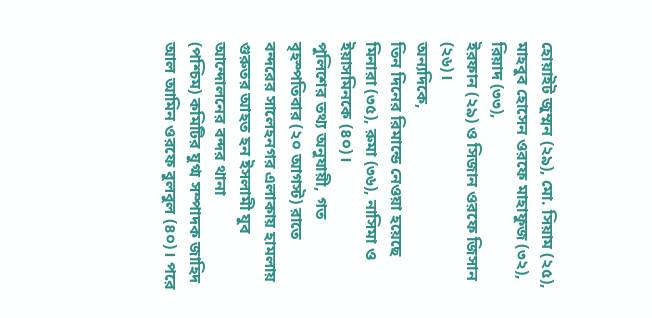হোয়াইট জুম্মন (২৯), মো. সিয়াম (২৫), মাহবুব হোসেন ওরফে মাহাফুজ (৩২), রিয়াদ (৩৩),
ইরফান (২৯) ও সিজান ওরফে জিসান (২৬)।
অন্যদিকে,
তিন দিনের রিমান্ডে নেওয়া হয়েছে মিনারা (৩৫), রুমা (৩৬), নাসিমা ও ইয়াসমিনকে (৪০)।
পুলিশের তথ্য অনুযায়ী, গত বৃহস্পতিবার (২০ আগস্ট) রাতে
বন্দরের সালেহনগর এলাকায় হামলায় গুরুতর আহত হন ইসলামী যুব আন্দোলনের বন্দর থানা
(পশ্চিম) কমিটির যুগ্ম সম্পাদক জাহিদ আল আমিন ওরফে বুলবুল (৪০)। পরে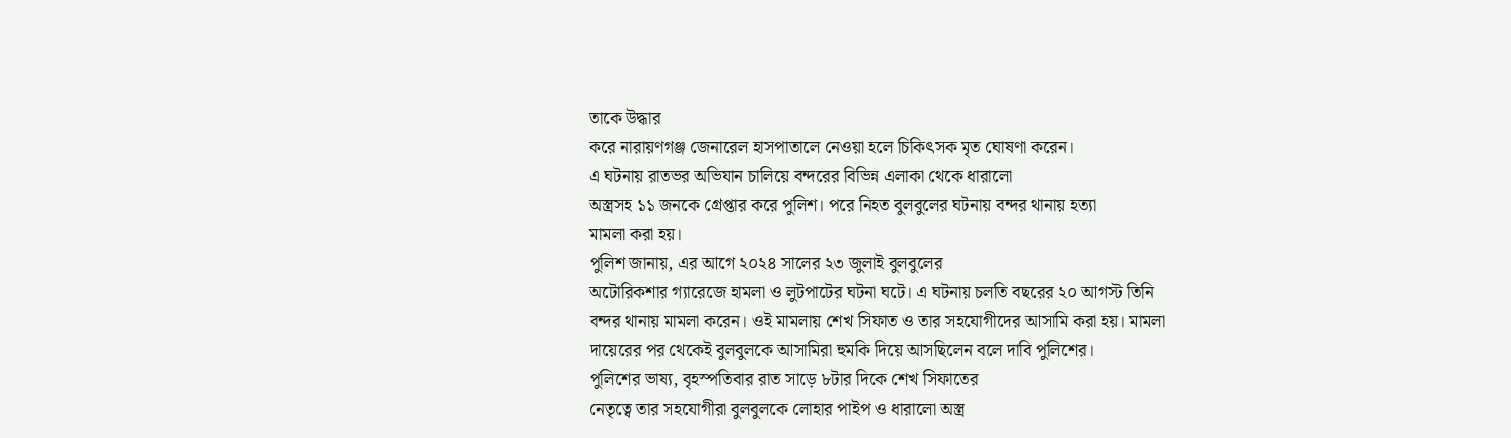তাকে উদ্ধার
করে নারায়ণগঞ্জ জেনারেল হাসপাতালে নেওয়া হলে চিকিৎসক মৃত ঘোষণা করেন।
এ ঘটনায় রাতভর অভিযান চালিয়ে বন্দরের বিভিন্ন এলাকা থেকে ধারালো
অস্ত্রসহ ১১ জনকে গ্রেপ্তার করে পুলিশ। পরে নিহত বুলবুলের ঘটনায় বন্দর থানায় হত্যা
মামলা করা হয়।
পুলিশ জানায়, এর আগে ২০২৪ সালের ২৩ জুলাই বুলবুলের
অটোরিকশার গ্যারেজে হামলা ও লুটপাটের ঘটনা ঘটে। এ ঘটনায় চলতি বছরের ২০ আগস্ট তিনি
বন্দর থানায় মামলা করেন। ওই মামলায় শেখ সিফাত ও তার সহযোগীদের আসামি করা হয়। মামলা
দায়েরের পর থেকেই বুলবুলকে আসামিরা হুমকি দিয়ে আসছিলেন বলে দাবি পুলিশের।
পুলিশের ভাষ্য, বৃহস্পতিবার রাত সাড়ে ৮টার দিকে শেখ সিফাতের
নেতৃত্বে তার সহযোগীরা বুলবুলকে লোহার পাইপ ও ধারালো অস্ত্র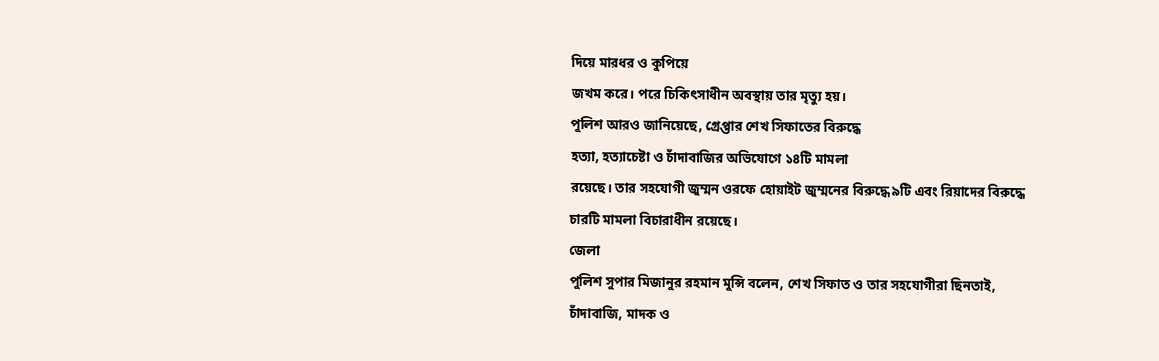দিয়ে মারধর ও কুপিয়ে
জখম করে। পরে চিকিৎসাধীন অবস্থায় তার মৃত্যু হয়।
পুলিশ আরও জানিয়েছে, গ্রেপ্তার শেখ সিফাতের বিরুদ্ধে
হত্যা, হত্যাচেষ্টা ও চাঁদাবাজির অভিযোগে ১৪টি মামলা
রয়েছে। তার সহযোগী জুম্মন ওরফে হোয়াইট জুম্মনের বিরুদ্ধে ৯টি এবং রিয়াদের বিরুদ্ধে
চারটি মামলা বিচারাধীন রয়েছে।
জেলা
পুলিশ সুপার মিজানুর রহমান মুন্সি বলেন, শেখ সিফাত ও তার সহযোগীরা ছিনতাই,
চাঁদাবাজি, মাদক ও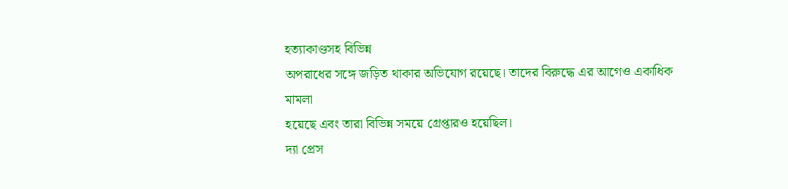হত্যাকাণ্ডসহ বিভিন্ন
অপরাধের সঙ্গে জড়িত থাকার অভিযোগ রয়েছে। তাদের বিরুদ্ধে এর আগেও একাধিক মামলা
হয়েছে এবং তারা বিভিন্ন সময়ে গ্রেপ্তারও হয়েছিল।
দ্যা প্রেস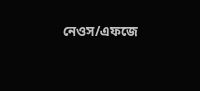নেওস/এফজে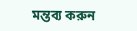মন্তব্য করুন